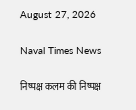August 27, 2026

Naval Times News

निष्पक्ष कलम की निष्पक्ष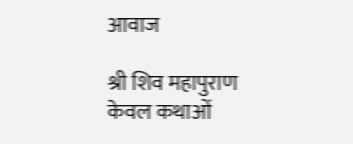आवाज

श्री शिव महापुराण केवल कथाओं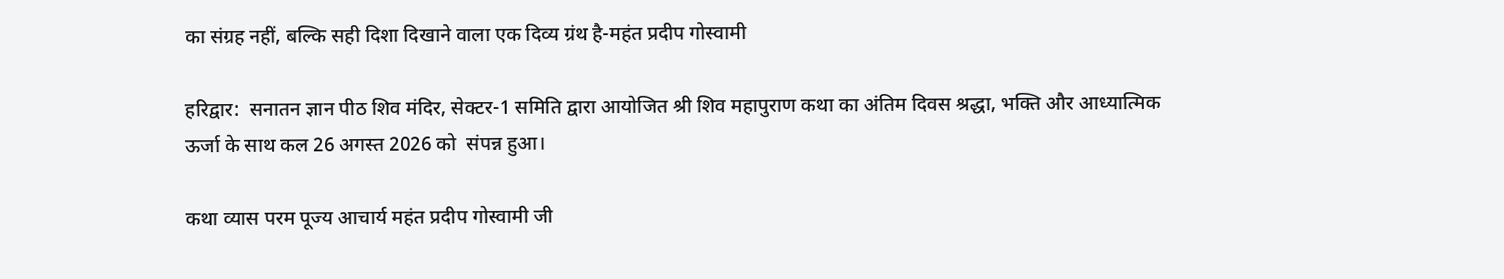का संग्रह नहीं, बल्कि सही दिशा दिखाने वाला एक दिव्य ग्रंथ है-महंत प्रदीप गोस्वामी

हरिद्वार:  सनातन ज्ञान पीठ शिव मंदिर, सेक्टर-1 समिति द्वारा आयोजित श्री शिव महापुराण कथा का अंतिम दिवस श्रद्धा, भक्ति और आध्यात्मिक ऊर्जा के साथ कल 26 अगस्त 2026 को  संपन्न हुआ।

कथा व्यास परम पूज्य आचार्य महंत प्रदीप गोस्वामी जी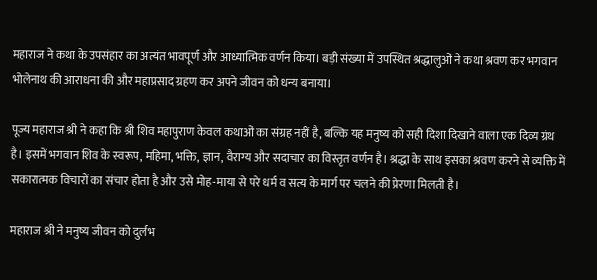महाराज ने कथा के उपसंहार का अत्यंत भावपूर्ण और आध्यात्मिक वर्णन किया। बड़ी संख्या में उपस्थित श्रद्धालुओं ने कथा श्रवण कर भगवान भोलेनाथ की आराधना की और महाप्रसाद ग्रहण कर अपने जीवन को धन्य बनाया।

पूज्य महाराज श्री ने कहा कि श्री शिव महापुराण केवल कथाओं का संग्रह नहीं है, बल्कि यह मनुष्य को सही दिशा दिखाने वाला एक दिव्य ग्रंथ है। इसमें भगवान शिव के स्वरूप, महिमा, भक्ति, ज्ञान, वैराग्य और सदाचार का विस्तृत वर्णन है। श्रद्धा के साथ इसका श्रवण करने से व्यक्ति में सकारात्मक विचारों का संचार होता है और उसे मोह-माया से परे धर्म व सत्य के मार्ग पर चलने की प्रेरणा मिलती है।

महाराज श्री ने मनुष्य जीवन को दुर्लभ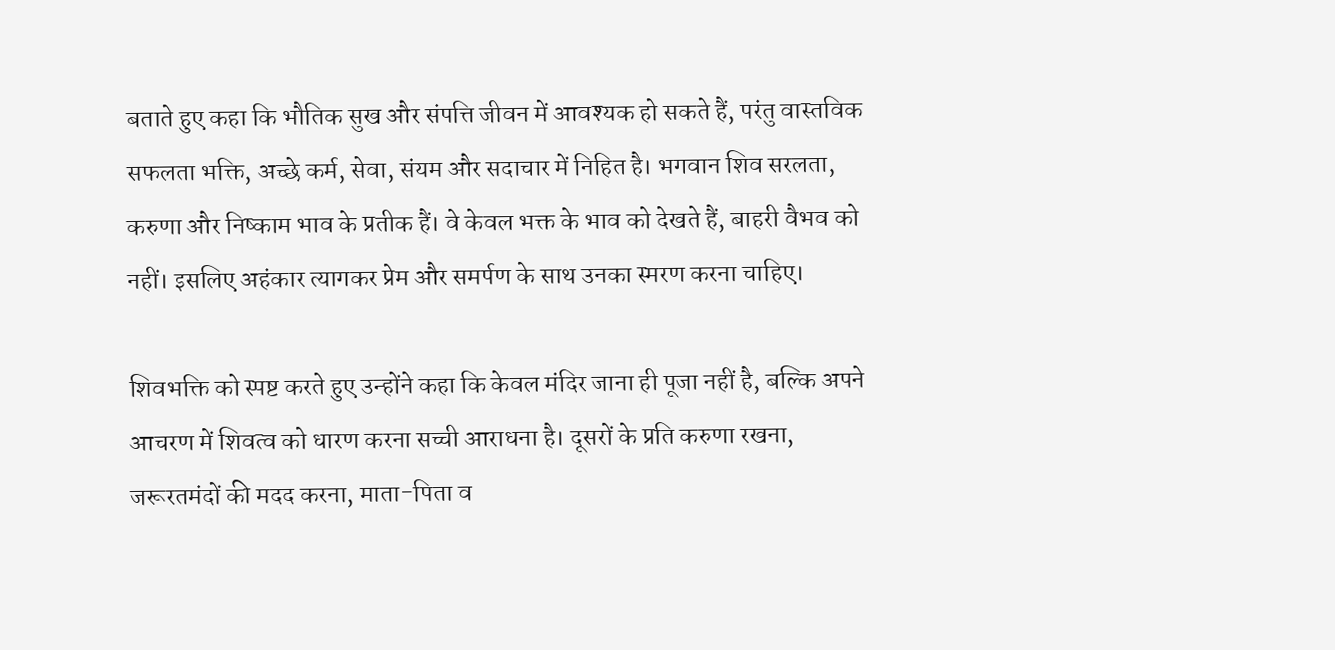बताते हुए कहा कि भौतिक सुख और संपत्ति जीवन में आवश्यक हो सकते हैं, परंतु वास्तविक सफलता भक्ति, अच्छे कर्म, सेवा, संयम और सदाचार में निहित है। भगवान शिव सरलता, करुणा और निष्काम भाव के प्रतीक हैं। वे केवल भक्त के भाव को देखते हैं, बाहरी वैभव को नहीं। इसलिए अहंकार त्यागकर प्रेम और समर्पण के साथ उनका स्मरण करना चाहिए।

शिवभक्ति को स्पष्ट करते हुए उन्होंने कहा कि केवल मंदिर जाना ही पूजा नहीं है, बल्कि अपने आचरण में शिवत्व को धारण करना सच्ची आराधना है। दूसरों के प्रति करुणा रखना, जरूरतमंदों की मदद करना, माता-पिता व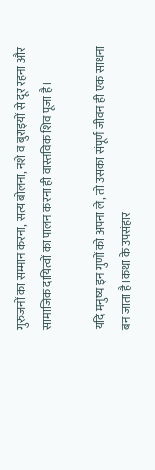गुरुजनों का सम्मान करना, सत्य बोलना, नशे व बुराइयों से दूर रहना और सामाजिक दायित्वों का पालन करना ही वास्तविक शिव पूजा है।

यदि मनुष्य इन गुणों को अपना ले, तो उसका संपूर्ण जीवन ही एक साधना बन जाता है।कथा के उपसंहार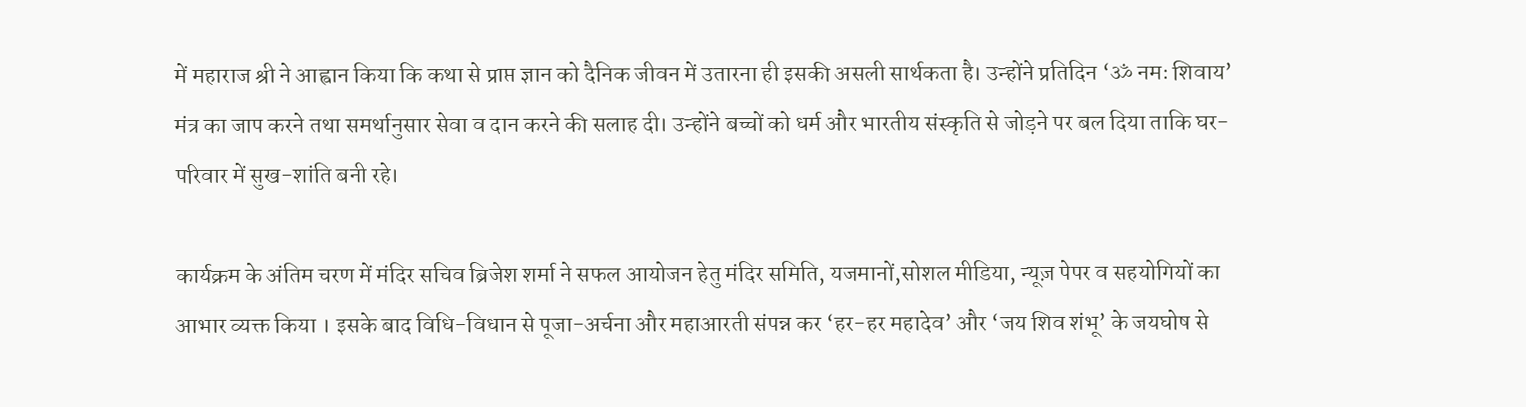में महाराज श्री ने आह्वान किया कि कथा से प्राप्त ज्ञान को दैनिक जीवन में उतारना ही इसकी असली सार्थकता है। उन्होंने प्रतिदिन ‘ॐ नमः शिवाय’ मंत्र का जाप करने तथा समर्थानुसार सेवा व दान करने की सलाह दी। उन्होंने बच्चों को धर्म और भारतीय संस्कृति से जोड़ने पर बल दिया ताकि घर-परिवार में सुख-शांति बनी रहे।

कार्यक्रम के अंतिम चरण में मंदिर सचिव ब्रिजेश शर्मा ने सफल आयोजन हेतु मंदिर समिति, यजमानों,सोशल मीडिया, न्यूज़ पेपर व सहयोगियों का आभार व्यक्त किया । इसके बाद विधि-विधान से पूजा-अर्चना और महाआरती संपन्न कर ‘हर-हर महादेव’ और ‘जय शिव शंभू’ के जयघोष से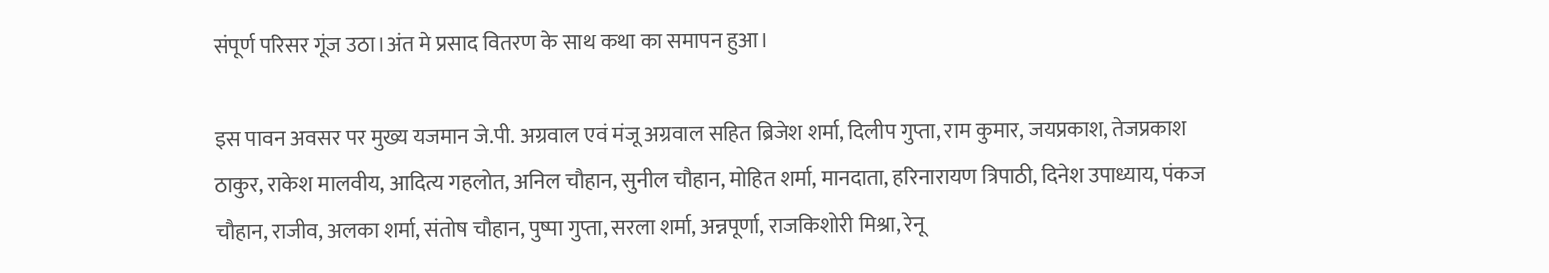संपूर्ण परिसर गूंज उठा।अंत मे प्रसाद वितरण के साथ कथा का समापन हुआ।

इस पावन अवसर पर मुख्य यजमान जे.पी. अग्रवाल एवं मंजू अग्रवाल सहित ब्रिजेश शर्मा, दिलीप गुप्ता, राम कुमार, जयप्रकाश, तेजप्रकाश ठाकुर, राकेश मालवीय, आदित्य गहलोत, अनिल चौहान, सुनील चौहान, मोहित शर्मा, मानदाता, हरिनारायण त्रिपाठी, दिनेश उपाध्याय, पंकज चौहान, राजीव, अलका शर्मा, संतोष चौहान, पुष्पा गुप्ता, सरला शर्मा, अन्नपूर्णा, राजकिशोरी मिश्रा, रेनू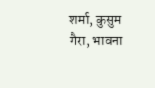शर्मा, कुसुम गैरा, भावना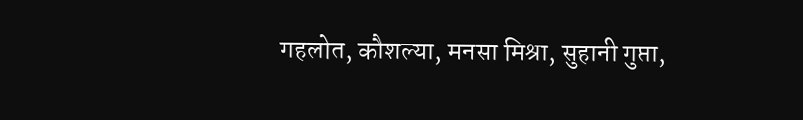गहलोत, कौशल्या, मनसा मिश्रा, सुहानी गुप्ता,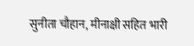सुनीता चौहान, मीनाक्षी सहित भारी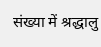संख्या में श्रद्धालु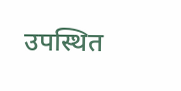उपस्थित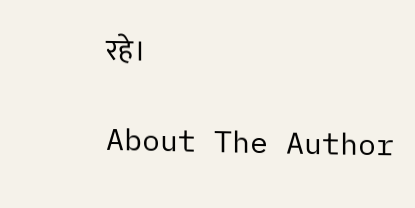रहे।

About The Author